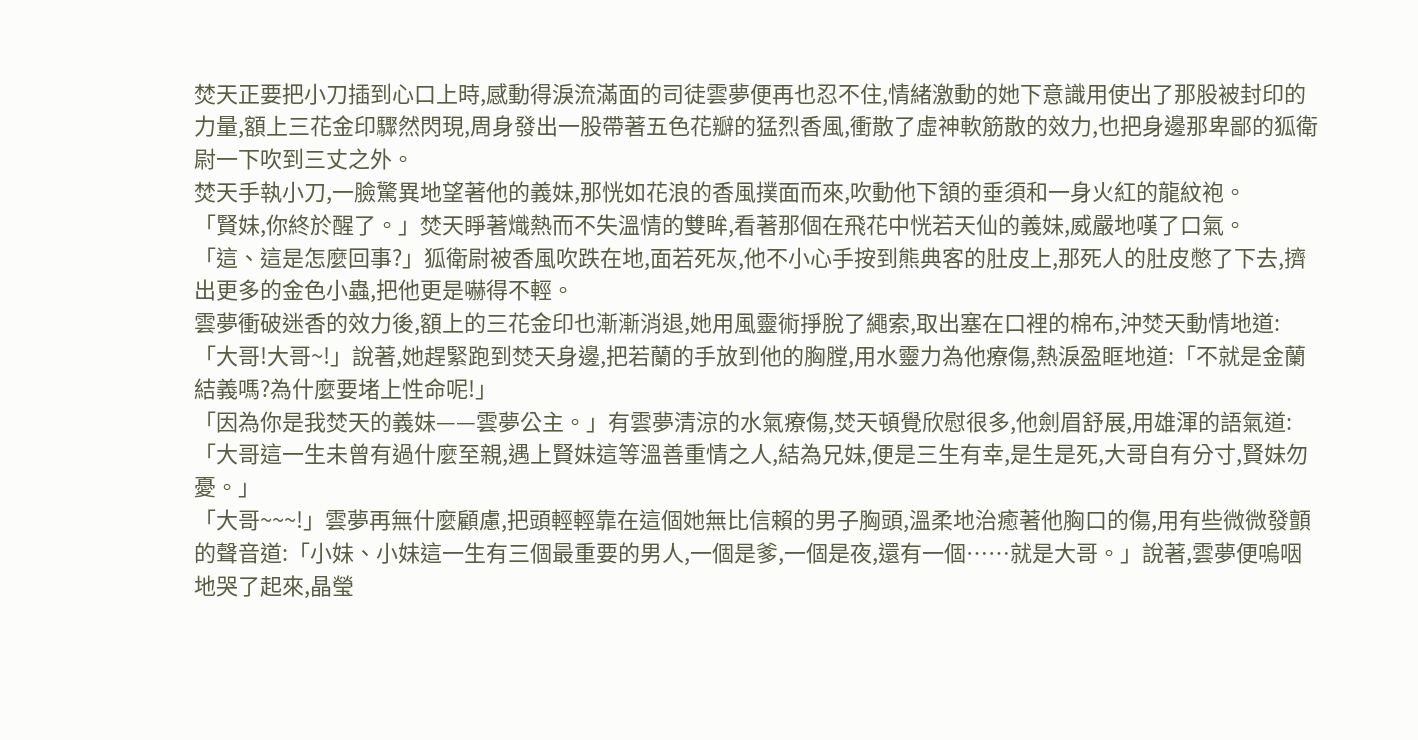焚天正要把小刀插到心口上時,感動得淚流滿面的司徒雲夢便再也忍不住,情緒激動的她下意識用使出了那股被封印的力量,額上三花金印驟然閃現,周身發出一股帶著五色花瓣的猛烈香風,衝散了虛神軟筋散的效力,也把身邊那卑鄙的狐衛尉一下吹到三丈之外。
焚天手執小刀,一臉驚異地望著他的義妹,那恍如花浪的香風撲面而來,吹動他下頷的垂須和一身火紅的龍紋袍。
「賢妹,你終於醒了。」焚天睜著熾熱而不失溫情的雙眸,看著那個在飛花中恍若天仙的義妹,威嚴地嘆了口氣。
「這、這是怎麼回事?」狐衛尉被香風吹跌在地,面若死灰,他不小心手按到熊典客的肚皮上,那死人的肚皮憋了下去,擠出更多的金色小蟲,把他更是嚇得不輕。
雲夢衝破迷香的效力後,額上的三花金印也漸漸消退,她用風靈術掙脫了繩索,取出塞在口裡的棉布,沖焚天動情地道:「大哥!大哥~!」說著,她趕緊跑到焚天身邊,把若蘭的手放到他的胸膛,用水靈力為他療傷,熱淚盈眶地道:「不就是金蘭結義嗎?為什麼要堵上性命呢!」
「因為你是我焚天的義妹——雲夢公主。」有雲夢清涼的水氣療傷,焚天頓覺欣慰很多,他劍眉舒展,用雄渾的語氣道:「大哥這一生未曾有過什麼至親,遇上賢妹這等溫善重情之人,結為兄妹,便是三生有幸,是生是死,大哥自有分寸,賢妹勿憂。」
「大哥~~~!」雲夢再無什麼顧慮,把頭輕輕靠在這個她無比信賴的男子胸頭,溫柔地治癒著他胸口的傷,用有些微微發顫的聲音道:「小妹、小妹這一生有三個最重要的男人,一個是爹,一個是夜,還有一個……就是大哥。」說著,雲夢便嗚咽地哭了起來,晶瑩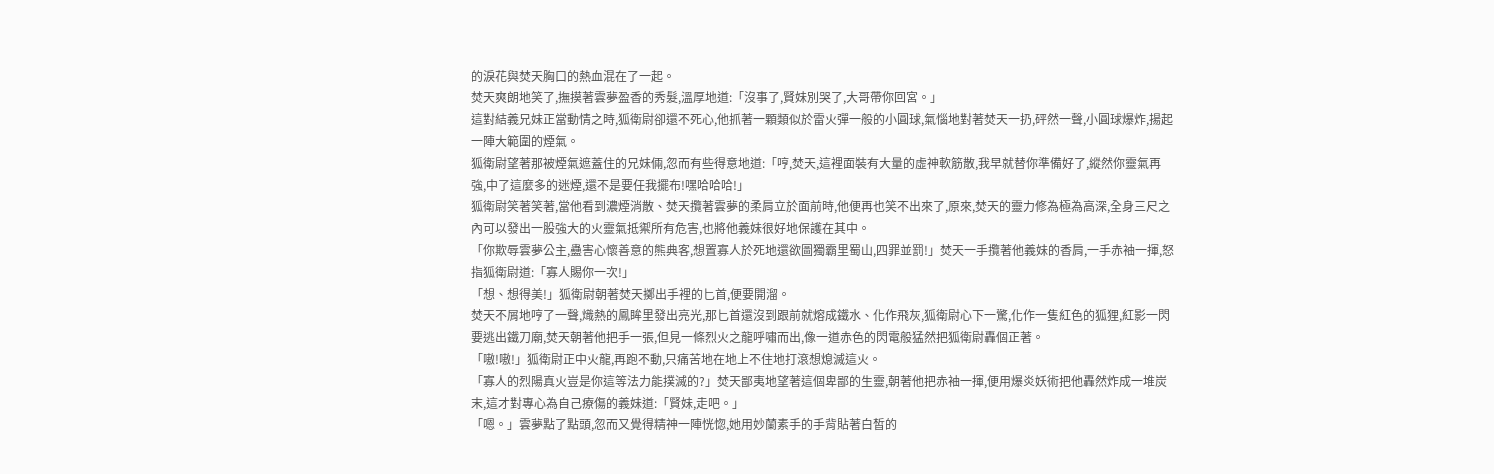的淚花與焚天胸口的熱血混在了一起。
焚天爽朗地笑了,撫摸著雲夢盈香的秀髮,溫厚地道:「沒事了,賢妹別哭了,大哥帶你回宮。」
這對結義兄妹正當動情之時,狐衛尉卻還不死心,他抓著一顆類似於雷火彈一般的小圓球,氣惱地對著焚天一扔,砰然一聲,小圓球爆炸,揚起一陣大範圍的煙氣。
狐衛尉望著那被煙氣遮蓋住的兄妹倆,忽而有些得意地道:「哼,焚天,這裡面裝有大量的虛神軟筋散,我早就替你準備好了,縱然你靈氣再強,中了這麼多的迷煙,還不是要任我擺布!嘿哈哈哈!」
狐衛尉笑著笑著,當他看到濃煙消散、焚天攬著雲夢的柔肩立於面前時,他便再也笑不出來了,原來,焚天的靈力修為極為高深,全身三尺之內可以發出一股強大的火靈氣抵禦所有危害,也將他義妹很好地保護在其中。
「你欺辱雲夢公主,蠱害心懷善意的熊典客,想置寡人於死地還欲圖獨霸里蜀山,四罪並罰!」焚天一手攬著他義妹的香肩,一手赤袖一揮,怒指狐衛尉道:「寡人賜你一次!」
「想、想得美!」狐衛尉朝著焚天擲出手裡的匕首,便要開溜。
焚天不屑地哼了一聲,熾熱的鳳眸里發出亮光,那匕首還沒到跟前就熔成鐵水、化作飛灰,狐衛尉心下一驚,化作一隻紅色的狐狸,紅影一閃要逃出鐵刀廟,焚天朝著他把手一張,但見一條烈火之龍呼嘯而出,像一道赤色的閃電般猛然把狐衛尉轟個正著。
「嗷!嗷!」狐衛尉正中火龍,再跑不動,只痛苦地在地上不住地打滾想熄滅這火。
「寡人的烈陽真火豈是你這等法力能撲滅的?」焚天鄙夷地望著這個卑鄙的生靈,朝著他把赤袖一揮,便用爆炎妖術把他轟然炸成一堆炭末,這才對專心為自己療傷的義妹道:「賢妹,走吧。」
「嗯。」雲夢點了點頭,忽而又覺得精神一陣恍惚,她用妙蘭素手的手背貼著白皙的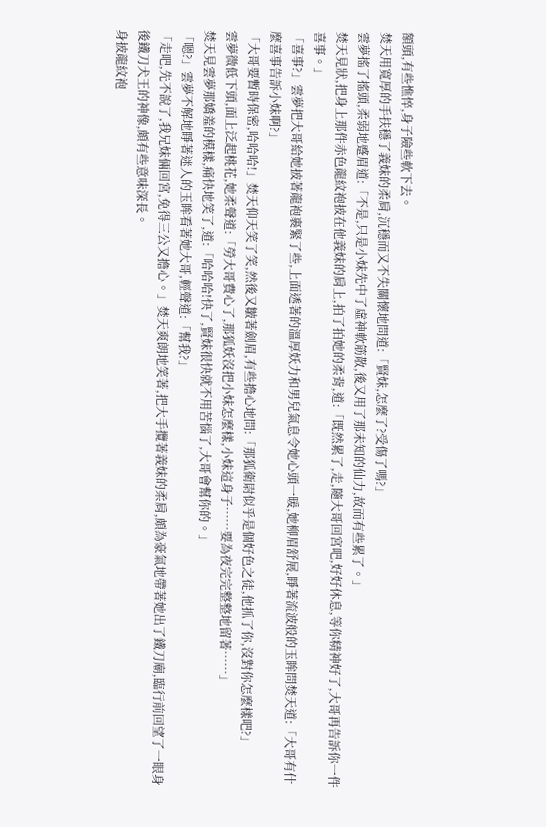額頭,有些憔悴,身子險些軟下去。
焚天用寬厚的手扶穩了義妹的柔肩,沉穩而又不失關懷地問道:「賢妹,怎麼了?受傷了嗎?」
雲夢搖了搖頭,柔弱地蹙眉道:「不是,只是小妹先中了虛神軟筋散,後又用了那未知的仙力,故而有些累了。」
焚天見狀,把身上那件赤色龍紋袍披在他義妹的肩上,拍了拍她的柔背,道:「既然累了,走,隨大哥回宮吧,好好休息,等你精神好了,大哥再告訴你一件喜事。」
「喜事?」雲夢把大哥給她披著龍袍裹緊了些,上面透著的溫厚妖力和男兒氣息令她心頭一暖,她柳眉舒展,睜著流波般的玉眸問焚天道:「大哥有什麼喜事告訴小妹啊?」
「大哥要暫時保密,哈哈哈!」焚天仰天笑了笑,然後又皺著劍眉,有些擔心地問:「那狐衛尉似乎是個好色之徒,他抓了你,沒對你怎麼樣吧?」
雲夢微低下頭,面上泛起桃花,她柔聲道:「勞大哥費心了,那狐妖沒把小妹怎麼樣,小妹這身子……要為夜完完整整地留著……」
焚天見雲夢那嬌羞的模樣,痛快地笑了,道:「哈哈哈!快了,賢妹很快就不用苦惱了,大哥會幫你的。」
「嗯?」雲夢不解地睜著迷人的玉眸看著她大哥,輕聲道:「幫我?」
「走吧,先不說了,我兄妹倆回宮,免得三公又擔心。」焚天爽朗地笑著,把大手攬著義妹的柔肩,頗為豪氣地帶著她出了鐵刀廟,臨行前回望了一眼身後鐵刀犬王的神像,頗有些意味深長。
身披龍紋袍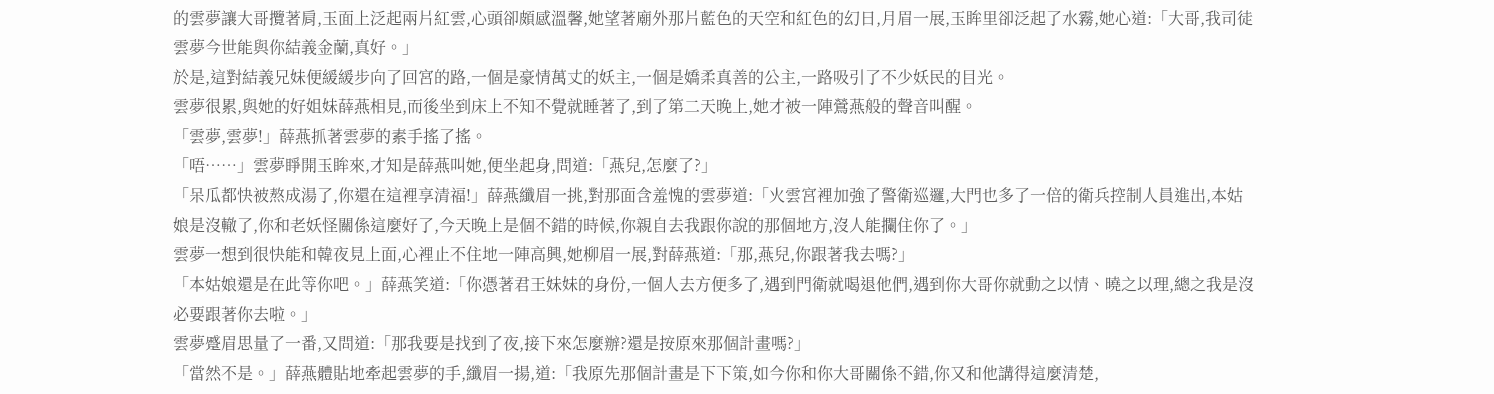的雲夢讓大哥攬著肩,玉面上泛起兩片紅雲,心頭卻頗感溫馨,她望著廟外那片藍色的天空和紅色的幻日,月眉一展,玉眸里卻泛起了水霧,她心道:「大哥,我司徒雲夢今世能與你結義金蘭,真好。」
於是,這對結義兄妹便緩緩步向了回宮的路,一個是豪情萬丈的妖主,一個是嬌柔真善的公主,一路吸引了不少妖民的目光。
雲夢很累,與她的好姐妹薛燕相見,而後坐到床上不知不覺就睡著了,到了第二天晚上,她才被一陣鶯燕般的聲音叫醒。
「雲夢,雲夢!」薛燕抓著雲夢的素手搖了搖。
「唔……」雲夢睜開玉眸來,才知是薛燕叫她,便坐起身,問道:「燕兒,怎麼了?」
「呆瓜都快被熬成湯了,你還在這裡享清福!」薛燕纖眉一挑,對那面含羞愧的雲夢道:「火雲宮裡加強了警衛巡邏,大門也多了一倍的衛兵控制人員進出,本姑娘是沒轍了,你和老妖怪關係這麼好了,今天晚上是個不錯的時候,你親自去我跟你說的那個地方,沒人能攔住你了。」
雲夢一想到很快能和韓夜見上面,心裡止不住地一陣高興,她柳眉一展,對薛燕道:「那,燕兒,你跟著我去嗎?」
「本姑娘還是在此等你吧。」薛燕笑道:「你憑著君王妹妹的身份,一個人去方便多了,遇到門衛就喝退他們,遇到你大哥你就動之以情、曉之以理,總之我是沒必要跟著你去啦。」
雲夢蹙眉思量了一番,又問道:「那我要是找到了夜,接下來怎麼辦?還是按原來那個計畫嗎?」
「當然不是。」薛燕體貼地牽起雲夢的手,纖眉一揚,道:「我原先那個計畫是下下策,如今你和你大哥關係不錯,你又和他講得這麼清楚,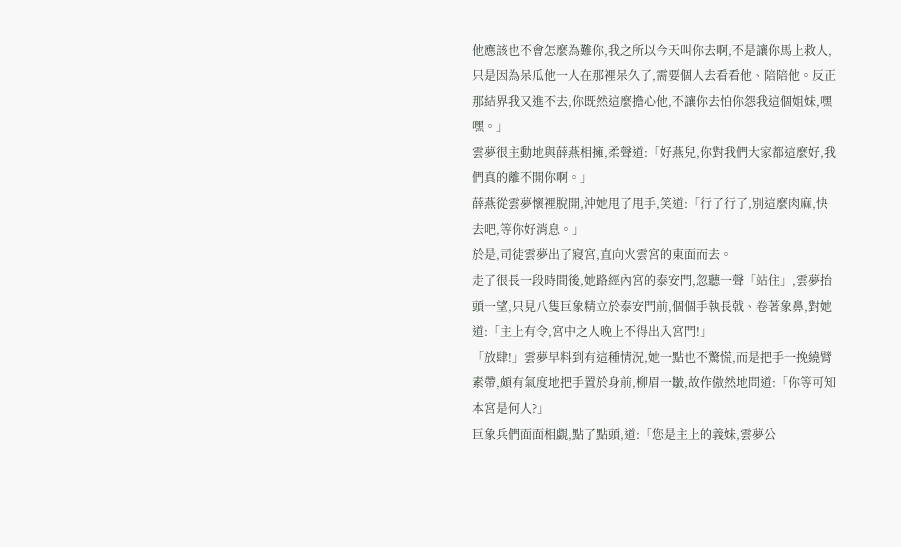他應該也不會怎麼為難你,我之所以今天叫你去啊,不是讓你馬上救人,只是因為呆瓜他一人在那裡呆久了,需要個人去看看他、陪陪他。反正那結界我又進不去,你既然這麼擔心他,不讓你去怕你怨我這個姐妹,嘿嘿。」
雲夢很主動地與薛燕相擁,柔聲道:「好燕兒,你對我們大家都這麼好,我們真的離不開你啊。」
薛燕從雲夢懷裡脫開,沖她甩了甩手,笑道:「行了行了,別這麼肉麻,快去吧,等你好消息。」
於是,司徒雲夢出了寢宮,直向火雲宮的東面而去。
走了很長一段時間後,她路經內宮的泰安門,忽聽一聲「站住」,雲夢抬頭一望,只見八隻巨象精立於泰安門前,個個手執長戟、卷著象鼻,對她道:「主上有令,宮中之人晚上不得出入宮門!」
「放肆!」雲夢早料到有這種情況,她一點也不驚慌,而是把手一挽繞臂素帶,頗有氣度地把手置於身前,柳眉一皺,故作傲然地問道:「你等可知本宮是何人?」
巨象兵們面面相覷,點了點頭,道:「您是主上的義妹,雲夢公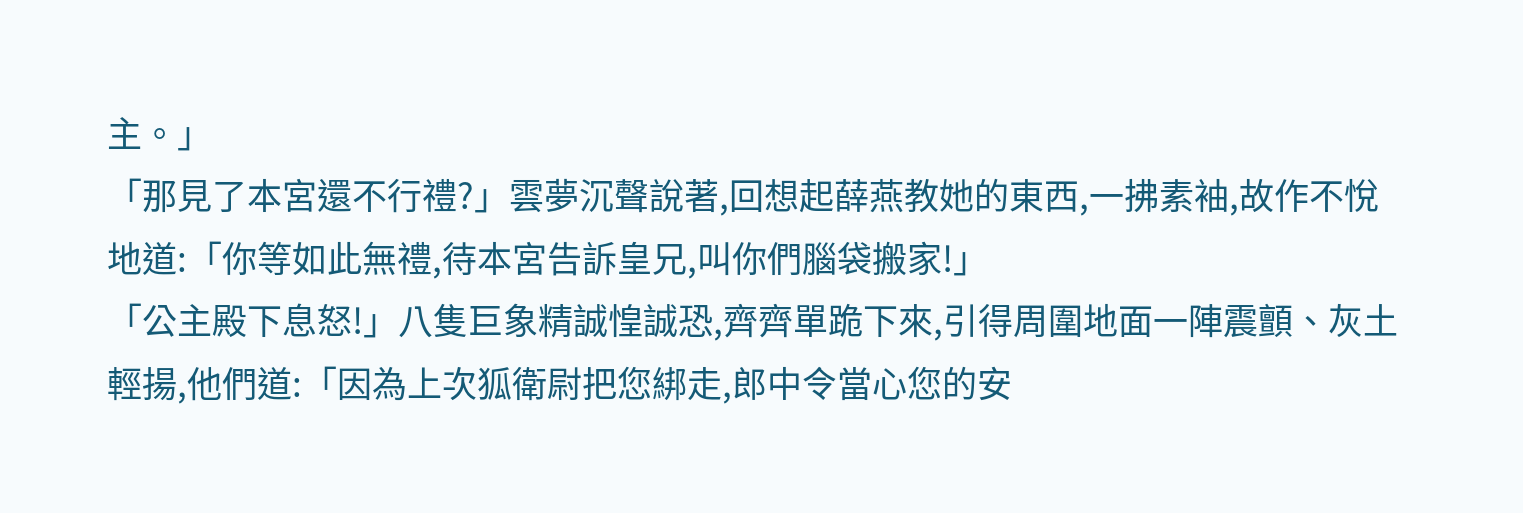主。」
「那見了本宮還不行禮?」雲夢沉聲說著,回想起薛燕教她的東西,一拂素袖,故作不悅地道:「你等如此無禮,待本宮告訴皇兄,叫你們腦袋搬家!」
「公主殿下息怒!」八隻巨象精誠惶誠恐,齊齊單跪下來,引得周圍地面一陣震顫、灰土輕揚,他們道:「因為上次狐衛尉把您綁走,郎中令當心您的安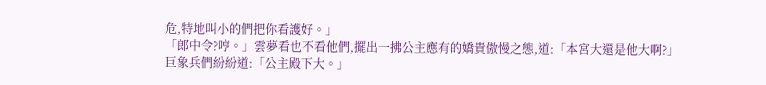危,特地叫小的們把你看護好。」
「郎中令?哼。」雲夢看也不看他們,擺出一拂公主應有的嬌貴傲慢之態,道:「本宮大還是他大啊?」
巨象兵們紛紛道:「公主殿下大。」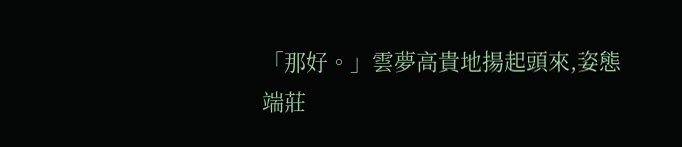「那好。」雲夢高貴地揚起頭來,姿態端莊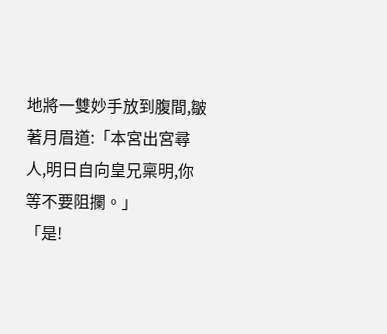地將一雙妙手放到腹間,皺著月眉道:「本宮出宮尋人,明日自向皇兄稟明,你等不要阻攔。」
「是!